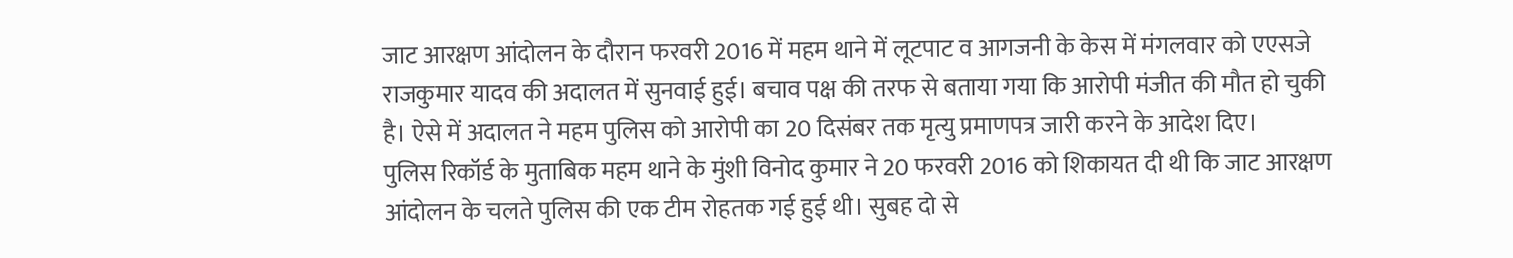जाट आरक्षण आंदोलन के दौरान फरवरी 2016 में महम थाने में लूटपाट व आगजनी के केस में मंगलवार को एएसजे राजकुमार यादव की अदालत में सुनवाई हुई। बचाव पक्ष की तरफ से बताया गया कि आरोपी मंजीत की मौत हो चुकी है। ऐसे में अदालत ने महम पुलिस को आरोपी का 20 दिसंबर तक मृत्यु प्रमाणपत्र जारी करने के आदेश दिए।
पुलिस रिकॉर्ड के मुताबिक महम थाने के मुंशी विनोद कुमार ने 20 फरवरी 2016 को शिकायत दी थी कि जाट आरक्षण आंदोलन के चलते पुलिस की एक टीम रोहतक गई हुई थी। सुबह दो से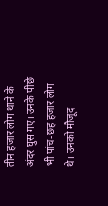तीन हजार लोग थाने के अंदर घुस गए। उनके पीछे भी पांच-छह हजार लोग थे। उनको मौजूद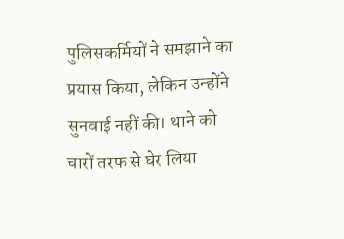पुलिसकर्मियों ने समझाने का प्रयास किया, लेकिन उन्होंने सुनवाई नहीं की। थाने को चारों तरफ से घेर लिया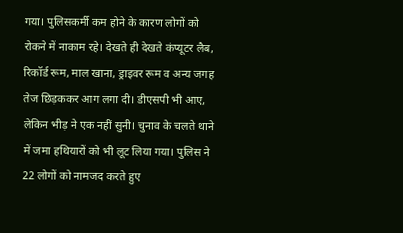गया। पुलिसकर्मी कम होने के कारण लोगों को रोकने में नाकाम रहे। देखते ही देखते कंप्यूटर लैब, रिकॉर्ड रूम, माल खाना, ड्राइवर रूम व अन्य जगह तेज छिड़ककर आग लगा दी। डीएसपी भी आए, लेकिन भीड़ ने एक नहीं सुनी। चुनाव के चलते थाने में जमा हथियारों को भी लूट लिया गया। पुलिस ने 22 लोगों को नामजद करते हुए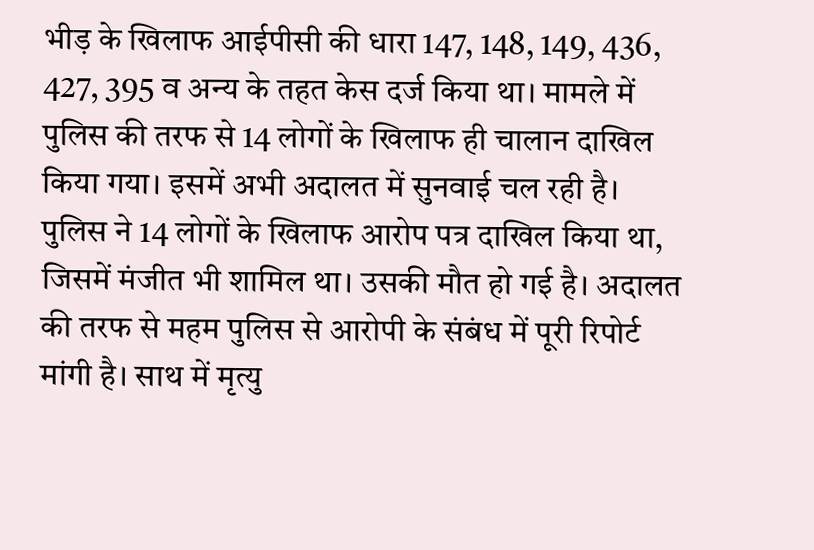भीड़ के खिलाफ आईपीसी की धारा 147, 148, 149, 436, 427, 395 व अन्य के तहत केस दर्ज किया था। मामले में पुलिस की तरफ से 14 लोगों के खिलाफ ही चालान दाखिल किया गया। इसमें अभी अदालत में सुनवाई चल रही है।
पुलिस ने 14 लोगों के खिलाफ आरोप पत्र दाखिल किया था, जिसमें मंजीत भी शामिल था। उसकी मौत हो गई है। अदालत की तरफ से महम पुलिस से आरोपी के संबंध में पूरी रिपोर्ट मांगी है। साथ में मृत्यु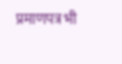प्रमाणपत्र भी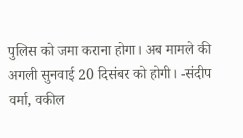पुलिस को जमा कराना होगा। अब मामले की अगली सुनवाई 20 दिसंबर को होगी। -संदीप वर्मा, वकील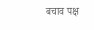बचाव पक्ष